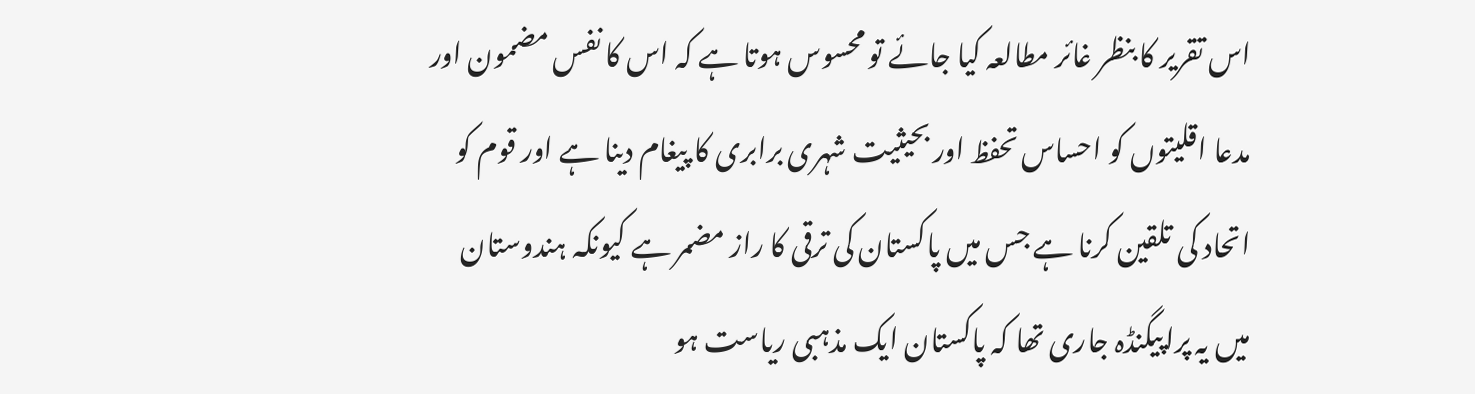اس تقریر کا بنظر غائر مطالعہ کیا جائے تو محسوس ہوتا ہے کہ اس کا نفس مضمون اور مدعا اقلیتوں کو احساس تحفظ اور بحیثیت شہری برابری کا پیغام دینا ہے اور قوم کو اتحاد کی تلقین کرنا ہے جس میں پاکستان کی ترقی کا راز مضمر ہے کیونکہ ہندوستان میں یہ پراپیگنڈہ جاری تھا کہ پاکستان ایک مذہبی ریاست ہو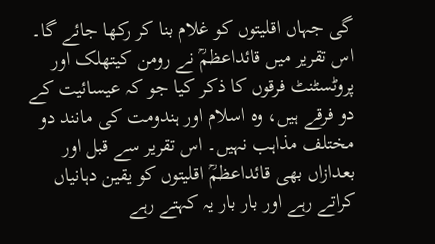گی جہاں اقلیتوں کو غلام بنا کر رکھا جائے گا۔ اس تقریر میں قائداعظمؒ نے رومن کیتھلک اور پروٹسٹنٹ فرقوں کا ذکر کیا جو کہ عیسائیت کے دو فرقے ہیں، وہ اسلام اور ہندومت کی مانند دو مختلف مذاہب نہیں۔ اس تقریر سے قبل اور بعدازاں بھی قائداعظمؒ اقلیتوں کو یقین دہانیاں کراتے رہے اور بار بار یہ کہتے رہے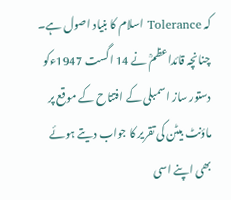کہ Tolerance اسلام کا بنیاد اصول ہے۔ چنانچہ قائداعظمؒ نے 14 اگست 1947ءکو دستور ساز اسمبلی کے افتتاح کے موقع پر ماؤنٹ بیٹن کی تقریر کا جواب دیتے ہوئے بھی اپنے اسی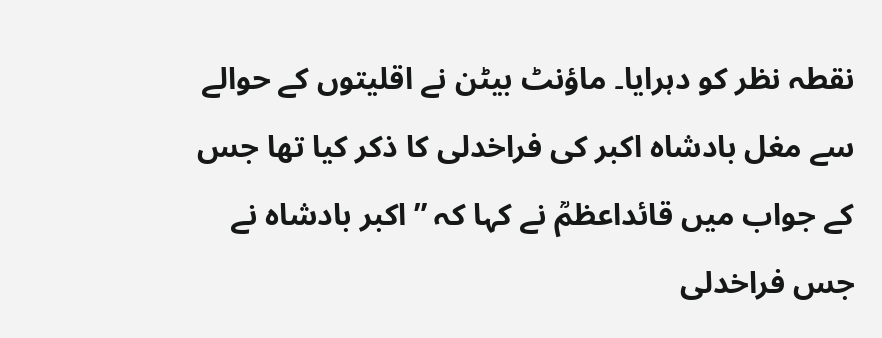نقطہ نظر کو دہرایا۔ ماؤنٹ بیٹن نے اقلیتوں کے حوالے سے مغل بادشاہ اکبر کی فراخدلی کا ذکر کیا تھا جس کے جواب میں قائداعظمؒ نے کہا کہ ”اکبر بادشاہ نے جس فراخدلی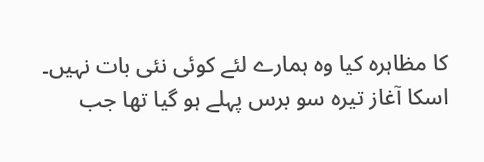کا مظاہرہ کیا وہ ہمارے لئے کوئی نئی بات نہیں۔ اسکا آغاز تیرہ سو برس پہلے ہو گیا تھا جب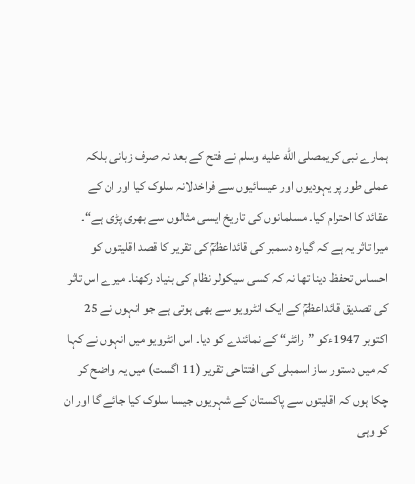ہمارے نبی کریمصلى الله عليه وسلم نے فتح کے بعد نہ صرف زبانی بلکہ عملی طور پر یہودیوں اور عیسائیوں سے فراخدلانہ سلوک کیا اور ان کے عقائد کا احترام کیا۔ مسلمانوں کی تاریخ ایسی مثالوں سے بھری پڑی ہے“۔
میرا تاثر یہ ہے کہ گیارہ دسمبر کی قائداعظمؒ کی تقریر کا قصد اقلیتوں کو احساس تحفظ دینا تھا نہ کہ کسی سیکولر نظام کی بنیاد رکھنا۔ میرے اس تاثر کی تصدیق قائداعظمؒ کے ایک انٹرویو سے بھی ہوتی ہے جو انہوں نے 25 اکتوبر 1947ءکو ”رائٹر“ کے نمائندے کو دیا۔ اس انٹرویو میں انہوں نے کہا کہ میں دستور ساز اسمبلی کی افتتاحی تقریر (11 اگست) میں یہ واضح کر چکا ہوں کہ اقلیتوں سے پاکستان کے شہریوں جیسا سلوک کیا جائے گا اور ان کو وہی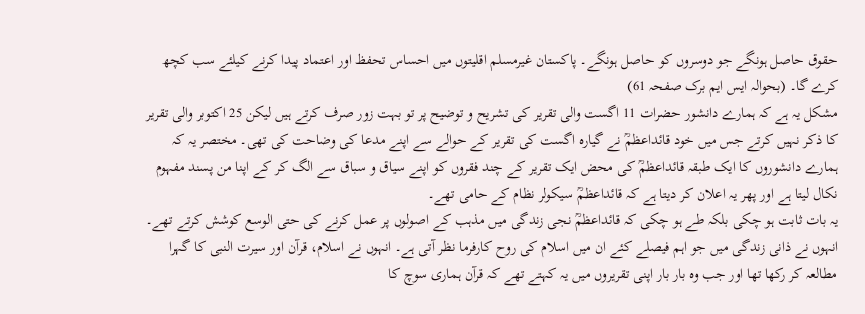حقوق حاصل ہونگے جو دوسروں کو حاصل ہونگے۔ پاکستان غیرمسلم اقلیتوں میں احساس تحفظ اور اعتماد پیدا کرنے کیلئے سب کچھ کرے گا۔ (بحوالہ ایس ایم برک صفحہ 61)
مشکل یہ ہے کہ ہمارے دانشور حضرات 11 اگست والی تقریر کی تشریح و توضیح پر تو بہت زور صرف کرتے ہیں لیکن 25 اکتوبر والی تقریر کا ذکر نہیں کرتے جس میں خود قائداعظمؒ نے گیارہ اگست کی تقریر کے حوالے سے اپنے مدعا کی وضاحت کی تھی۔ مختصر یہ کہ ہمارے دانشوروں کا ایک طبقہ قائداعظمؒ کی محض ایک تقریر کے چند فقروں کو اپنے سیاق و سباق سے الگ کر کے اپنا من پسند مفہوم نکال لیتا ہے اور پھر یہ اعلان کر دیتا ہے کہ قائداعظمؒ سیکولر نظام کے حامی تھے۔
یہ بات ثابت ہو چکی بلکہ طے ہو چکی کہ قائداعظمؒ نجی زندگی میں مذہب کے اصولوں پر عمل کرنے کی حتی الوسع کوشش کرتے تھے۔ انہوں نے ذانی زندگی میں جو اہم فیصلے کئے ان میں اسلام کی روح کارفرما نظر آتی ہے۔ انہوں نے اسلام، قرآن اور سیرت النبی کا گہرا مطالعہ کر رکھا تھا اور جب وہ بار بار اپنی تقریروں میں یہ کہتے تھے کہ قرآن ہماری سوچ کا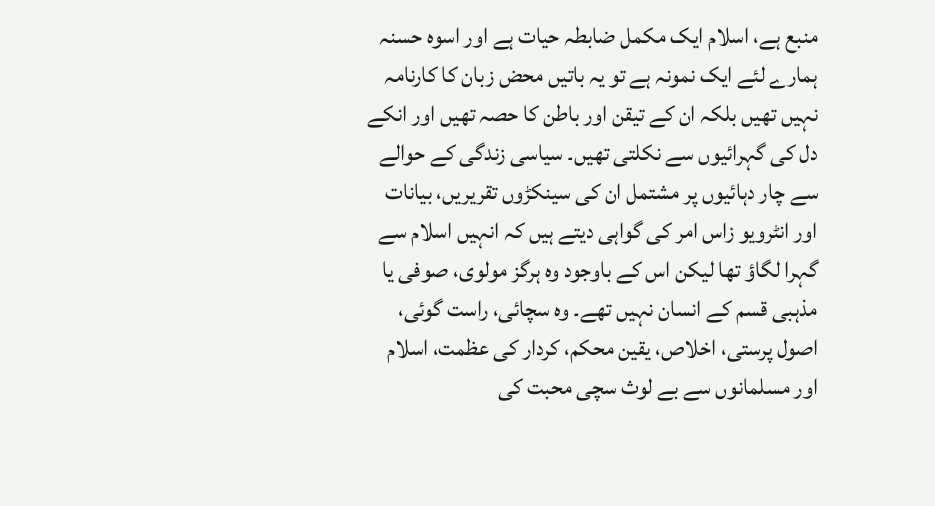منبع ہے، اسلام ایک مکمل ضابطہ حیات ہے اور اسوہ حسنہ ہمارے لئے ایک نمونہ ہے تو یہ باتیں محض زبان کا کارنامہ نہیں تھیں بلکہ ان کے تیقن اور باطن کا حصہ تھیں اور انکے دل کی گہرائیوں سے نکلتی تھیں۔ سیاسی زندگی کے حوالے سے چار دہائیوں پر مشتمل ان کی سینکڑوں تقریریں، بیانات اور انٹرویو زاس امر کی گواہی دیتے ہیں کہ انہیں اسلام سے گہرا لگاؤ تھا لیکن اس کے باوجود وہ ہرگز مولوی، صوفی یا مذہبی قسم کے انسان نہیں تھے۔ وہ سچائی، راست گوئی، اصول پرستی، اخلاص، یقین محکم، کردار کی عظمت، اسلام اور مسلمانوں سے بے لوث سچی محبت کی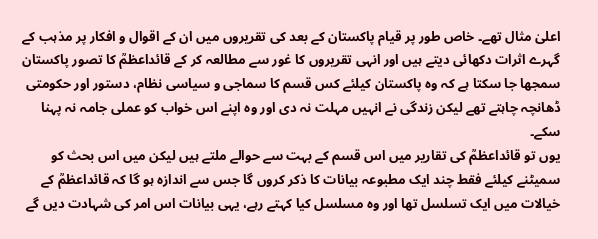اعلیٰ مثال تھے۔ خاص طور پر قیام پاکستان کے بعد کی تقریروں میں ان کے اقوال و افکار پر مذہب کے گہرے اثرات دکھائی دیتے ہیں اور انہی تقریروں کا غور سے مطالعہ کر کے قائداعظمؒ کا تصور پاکستان سمجھا جا سکتا ہے کہ وہ پاکستان کیلئے کس قسم کا سماجی و سیاسی نظام، دستور اور حکومتی ڈھانچہ چاہتے تھے لیکن زندگی نے انہیں مہلت نہ دی اور وہ اپنے اس خواب کو عملی جامہ نہ پہنا سکے۔
یوں تو قائداعظمؒ کی تقاریر میں اس قسم کے بہت سے حوالے ملتے ہیں لیکن میں اس بحث کو سمیٹنے کیلئے فقط چند ایک مطبوعہ بیانات کا ذکر کروں گا جس سے اندازہ ہو گا کہ قائداعظمؒ کے خیالات میں ایک تسلسل تھا اور وہ مسلسل کیا کہتے رہے، یہی بیانات اس امر کی شہادت دیں گے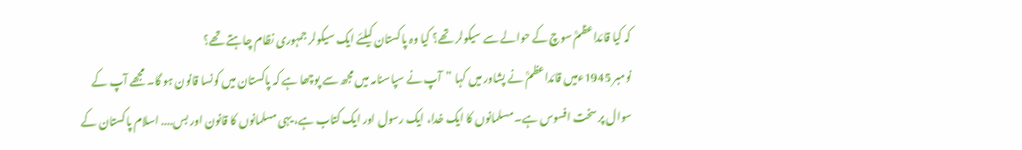کہ کیا قائداعظمؒ سوچ کے حوالے سے سیکولر تھے؟ کیا وہ پاکستان کیلئے ایک سیکولر جمہوری نظام چاہتے تھے؟
نومبر 1945ءمیں قائداعظمؒ نے پشاور میں کہا ”آپ نے سپاسنامہ میں مجھ سے پوچھا ہے کہ پاکستان میں کونسا قانون ہو گا۔ مجھے آپ کے سوال پر سخت افسوس ہے۔ مسلمانوں کا ایک خدا، ایک رسول اور ایک کتاب ہے، یہی مسلمانوں کا قانون اور بس.... اسلام پاکستان کے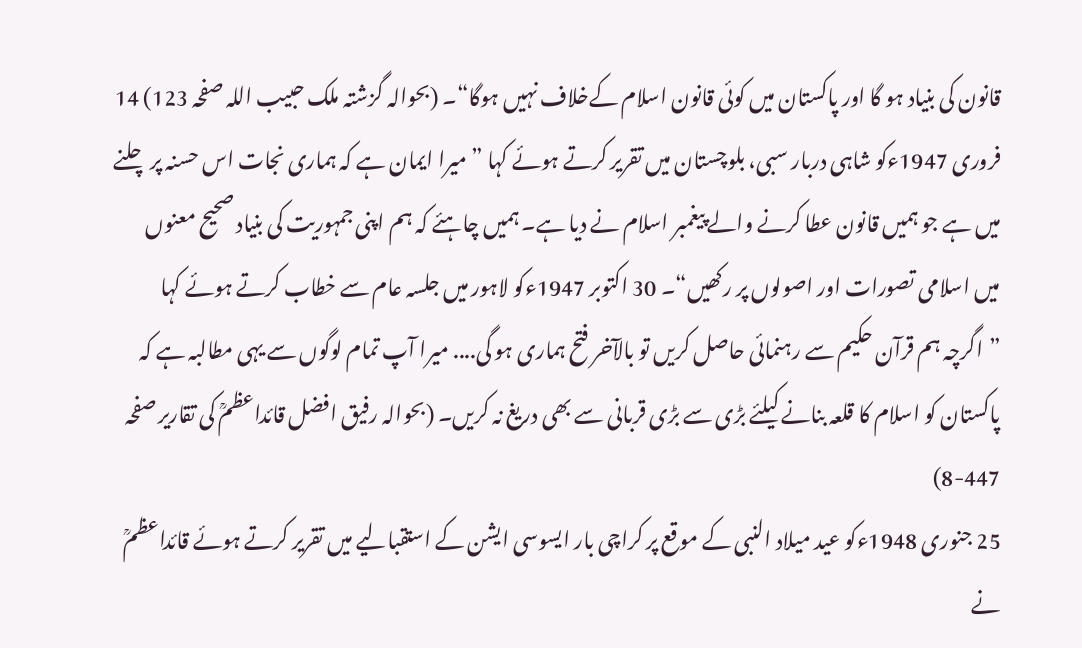قانون کی بنیاد ہو گا اور پاکستان میں کوئی قانون اسلام کےخلاف نہیں ہوگا“۔ (بحوالہ گزشتہ ملک حبیب اللہ صفحہ 123) 14 فروری 1947ءکو شاہی دربار سبی، بلوچستان میں تقریر کرتے ہوئے کہا ”میرا ایمان ہے کہ ہماری نجات اس حسنہ پر چلنے میں ہے جو ہمیں قانون عطا کرنے والے پیغمبر اسلام نے دیا ہے۔ ہمیں چاہئے کہ ہم اپنی جمہوریت کی بنیاد صحیح معنوں میں اسلامی تصورات اور اصولوں پر رکھیں“۔ 30 اکتوبر 1947ءکو لاہور میں جلسہ عام سے خطاب کرتے ہوئے کہا ”اگرچہ ہم قرآن حکیم سے رہنمائی حاصل کریں تو بالآخر فتح ہماری ہو گی.... میرا آپ تمام لوگوں سے یہی مطالبہ ہے کہ پاکستان کو اسلام کا قلعہ بنانے کیلئے بڑی سے بڑی قربانی سے بھی دریغ نہ کریں۔ (بحوالہ رفیق افضل قائداعظمؒ کی تقاریر صفحہ 447-8)
25 جنوری 1948ءکو عید میلاد النبی کے موقع پر کراچی بار ایسوسی ایشن کے استقبالیے میں تقریر کرتے ہوئے قائداعظمؒ نے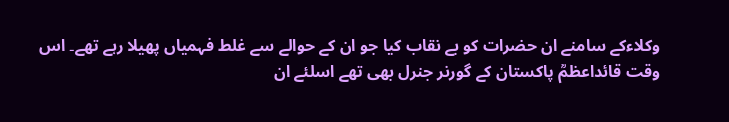وکلاءکے سامنے ان حضرات کو بے نقاب کیا جو ان کے حوالے سے غلط فہمیاں پھیلا رہے تھے۔ اس وقت قائداعظمؒ پاکستان کے گورنر جنرل بھی تھے اسلئے ان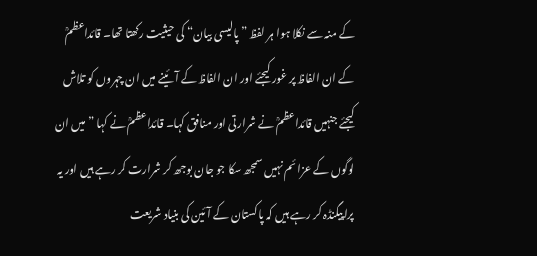کے منہ سے نکلا ہوا ہر لفظ ”پالیسی بیان“ کی حیثیت رکھتا تھا۔ قائداعظمؒ کے ان الفاظ پر غور کیجئے اور ان الفاظ کے آئینے میں ان چہروں کو تلاش کیجئے جنہیں قائداعظمؒ نے شرارتی اور منافق کہا۔ قائداعظمؒ نے کہا ”میں ان لوگوں کے عزائم نہیں سمجھ سکا جو جان بوجھ کر شرارت کر رہے ہیں اور یہ پراپیگنڈہ کر رہے ہیں کہ پاکستان کے آئین کی بنیاد شریعت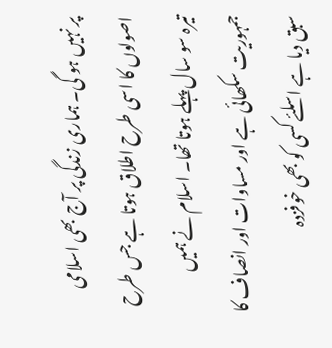پر نہیں ہو گی۔ ہماری زندگی پر آج بھی اسلامی اصولوں کا اسی طرح اطلاق ہوتا ہے جس طرح تیرہ سو سال پہلے ہوتا تھا۔ اسلام نے ہمیں جمہوریت سکھائی ہے اور مساوات اور انصاف کا سبق دیا ہے اسلئے کسی کو بھی خوفزدہ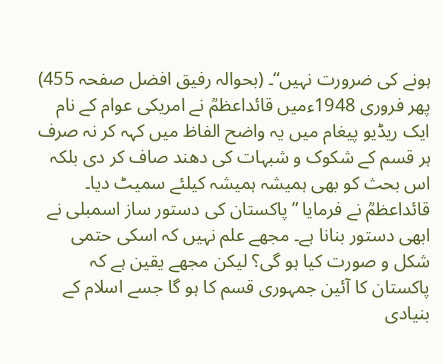ہونے کی ضرورت نہیں“۔ (بحوالہ رفیق افضل صفحہ 455)
پھر فروری 1948ءمیں قائداعظمؒ نے امریکی عوام کے نام ایک ریڈیو پیغام میں یہ واضح الفاظ میں کہہ کر نہ صرف ہر قسم کے شکوک و شبہات کی دھند صاف کر دی بلکہ اس بحث کو بھی ہمیشہ ہمیشہ کیلئے سمیٹ دیا۔ قائداعظمؒ نے فرمایا ”پاکستان کی دستور ساز اسمبلی نے ابھی دستور بنانا ہے۔ مجھے علم نہیں کہ اسکی حتمی شکل و صورت کیا ہو گی؟ لیکن مجھے یقین ہے کہ پاکستان کا آئین جمہوری قسم کا ہو گا جسے اسلام کے بنیادی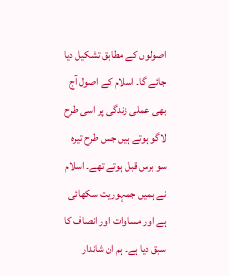اصولوں کے مطابق تشکیل دیا جائے گا۔ اسلام کے اصول آج بھی عملی زندگی پر اسی طرح لاگو ہوتے ہیں جس طرح تیرہ سو برس قبل ہوتے تھے۔ اسلام نے ہمیں جمہوریت سکھائی ہے اور مساوات اور انصاف کا سبق دیا ہے۔ ہم ان شاندار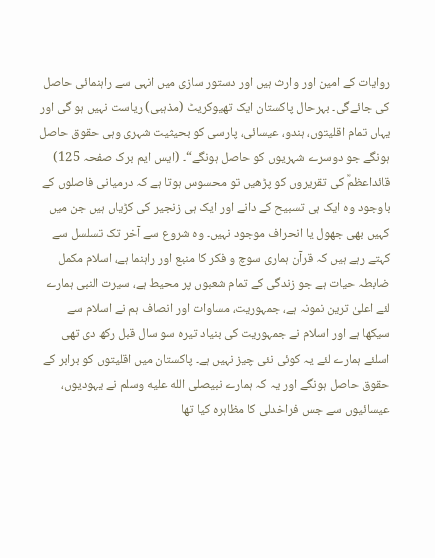روایات کے امین اور وارث ہیں اور دستور سازی میں انہی سے راہنمائی حاصل کی جائےگی۔ بہرحال پاکستان ایک تھیوکریٹ (مذہبی) ریاست نہیں ہو گی اور یہاں تمام اقلیتوں، ہندو، عیسائی، پارسی کو بحیثیت شہری وہی حقوق حاصل ہونگے جو دوسرے شہریوں کو حاصل ہونگے“۔ (ایس ایم برک صفحہ 125)
قائداعظمؒ کی تقریروں کو پڑھیں تو محسوس ہوتا ہے کہ درمیانی فاصلوں کے باوجود وہ ایک ہی تسبیح کے دانے اور ایک ہی زنجیر کی کڑیاں ہیں جن میں کہیں بھی جھول یا انحراف موجود نہیں۔ وہ شروع سے آخر تک تسلسل سے کہتے رہے ہیں کہ قرآن ہماری سوچ و فکر کا منبع اور راہنما ہے، اسلام مکمل ضابطہ حیات ہے جو زندگی کے تمام شعبوں پر محیط ہے، سیرت النبی ہمارے لئے اعلیٰ ترین نمونہ ہے، جمہوریت، مساوات اور انصاف ہم نے اسلام سے سیکھا ہے اور اسلام نے جمہوریت کی بنیاد تیرہ سو سال قبل رکھ دی تھی اسلئے ہمارے لئے یہ کوئی نئی چیز نہیں ہے۔ پاکستان میں اقلیتوں کو برابر کے حقوق حاصل ہونگے اور یہ کہ ہمارے نبیصلى الله عليه وسلم نے یہودیوں، عیسائیوں سے جس فراخدلی کا مظاہرہ کیا تھا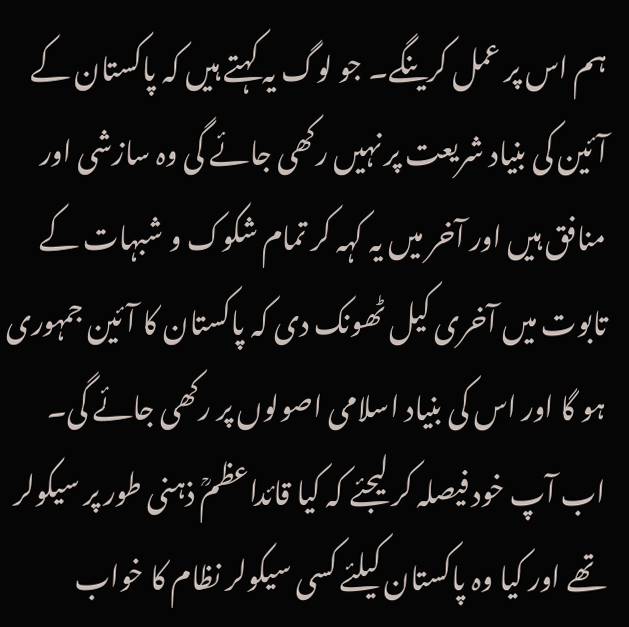ہم اس پر عمل کرینگے۔ جو لوگ یہ کہتے ہیں کہ پاکستان کے آئین کی بنیاد شریعت پر نہیں رکھی جائے گی وہ سازشی اور منافق ہیں اور آخر میں یہ کہہ کر تمام شکوک و شبہات کے تابوت میں آخری کیل ٹھونک دی کہ پاکستان کا آئین جمہوری ہو گا اور اس کی بنیاد اسلامی اصولوں پر رکھی جائے گی۔ اب آپ خود فیصلہ کر لیجئے کہ کیا قائداعظمؒ ذہنی طور پر سیکولر تھے اور کیا وہ پاکستان کیلئے کسی سیکولر نظام کا خواب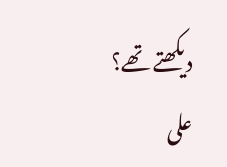دیکھتے تھے؟
علی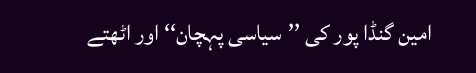امین گنڈا پور کی ’’سیاسی پہچان‘‘ اور اٹھتے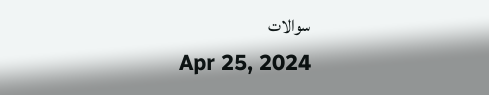سوالات
Apr 25, 2024